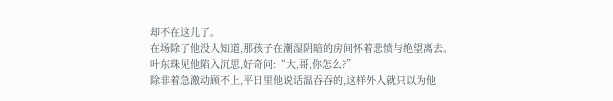却不在这儿了。
在场除了他没人知道,那孩子在潮湿阴暗的房间怀着悲愤与绝望离去。
叶东珠见他陷入沉思,好奇问:“大,哥,你怎么?”
除非着急激动顾不上,平日里他说话温吞吞的,这样外人就只以为他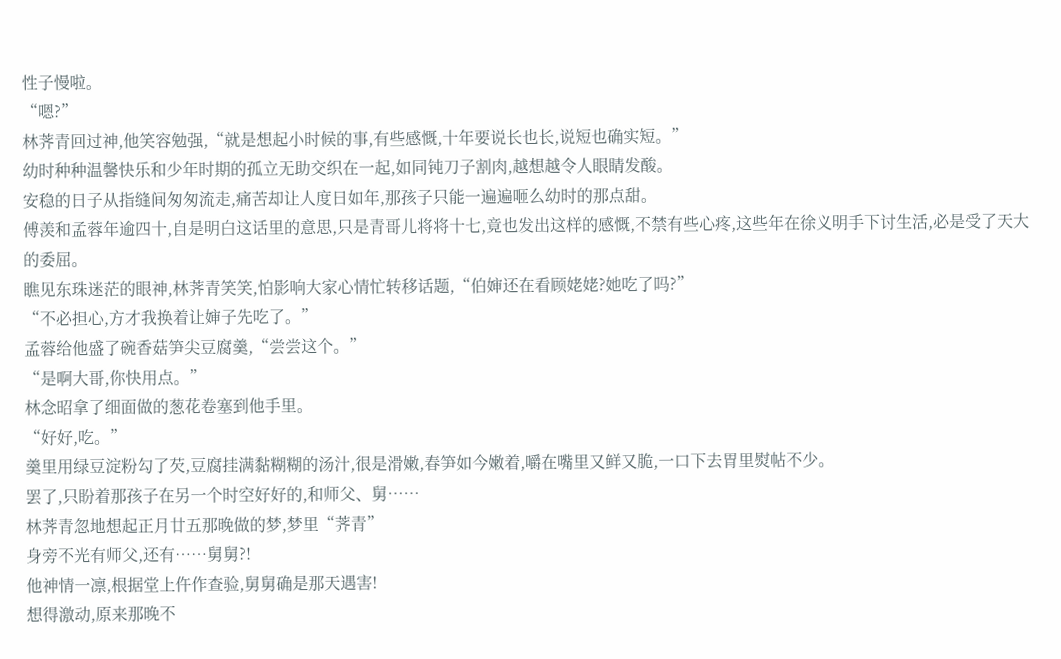性子慢啦。
“嗯?”
林荠青回过神,他笑容勉强,“就是想起小时候的事,有些感慨,十年要说长也长,说短也确实短。”
幼时种种温馨快乐和少年时期的孤立无助交织在一起,如同钝刀子割肉,越想越令人眼睛发酸。
安稳的日子从指缝间匆匆流走,痛苦却让人度日如年,那孩子只能一遍遍咂么幼时的那点甜。
傅羡和孟蓉年逾四十,自是明白这话里的意思,只是青哥儿将将十七,竟也发出这样的感慨,不禁有些心疼,这些年在徐义明手下讨生活,必是受了天大的委屈。
瞧见东珠迷茫的眼神,林荠青笑笑,怕影响大家心情忙转移话题,“伯婶还在看顾姥姥?她吃了吗?”
“不必担心,方才我换着让婶子先吃了。”
孟蓉给他盛了碗香菇笋尖豆腐羹,“尝尝这个。”
“是啊大哥,你快用点。”
林念昭拿了细面做的葱花卷塞到他手里。
“好好,吃。”
羹里用绿豆淀粉勾了芡,豆腐挂满黏糊糊的汤汁,很是滑嫩,春笋如今嫩着,嚼在嘴里又鲜又脆,一口下去胃里熨帖不少。
罢了,只盼着那孩子在另一个时空好好的,和师父、舅……
林荠青忽地想起正月廿五那晚做的梦,梦里“荠青”
身旁不光有师父,还有……舅舅?!
他神情一凛,根据堂上仵作查验,舅舅确是那天遇害!
想得激动,原来那晚不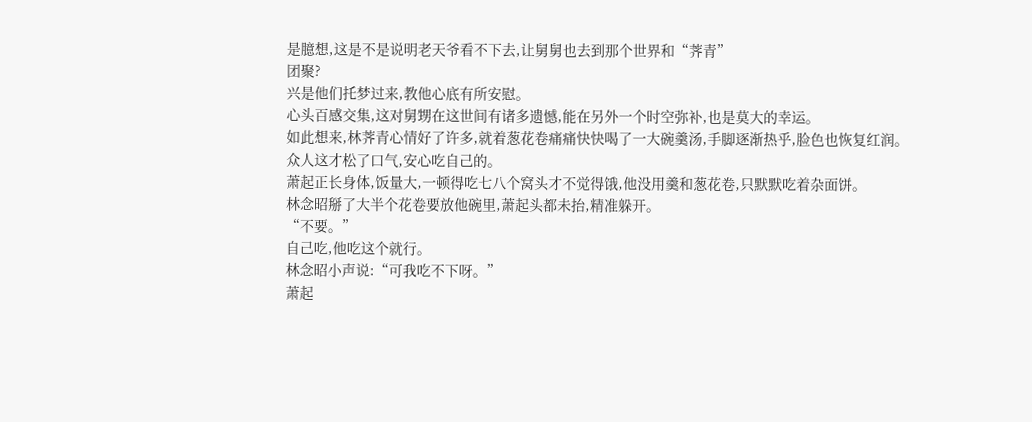是臆想,这是不是说明老天爷看不下去,让舅舅也去到那个世界和“荠青”
团聚?
兴是他们托梦过来,教他心底有所安慰。
心头百感交集,这对舅甥在这世间有诸多遗憾,能在另外一个时空弥补,也是莫大的幸运。
如此想来,林荠青心情好了许多,就着葱花卷痛痛快快喝了一大碗羹汤,手脚逐渐热乎,脸色也恢复红润。
众人这才松了口气,安心吃自己的。
萧起正长身体,饭量大,一顿得吃七八个窝头才不觉得饿,他没用羹和葱花卷,只默默吃着杂面饼。
林念昭掰了大半个花卷要放他碗里,萧起头都未抬,精准躲开。
“不要。”
自己吃,他吃这个就行。
林念昭小声说:“可我吃不下呀。”
萧起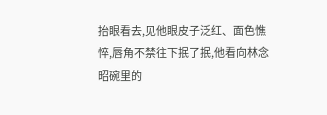抬眼看去,见他眼皮子泛红、面色憔悴,唇角不禁往下抿了抿,他看向林念昭碗里的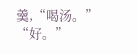羹,“喝汤。”
“好。”